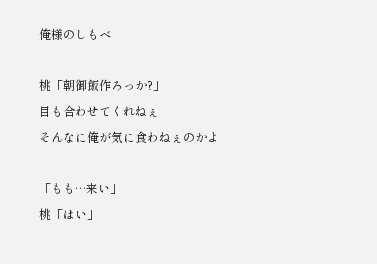俺様のしもべ

桃「朝御飯作ろっか?」
目も合わせてくれねぇ
そんなに俺が気に食わねぇのかよ

「もも…来い」
桃「はい」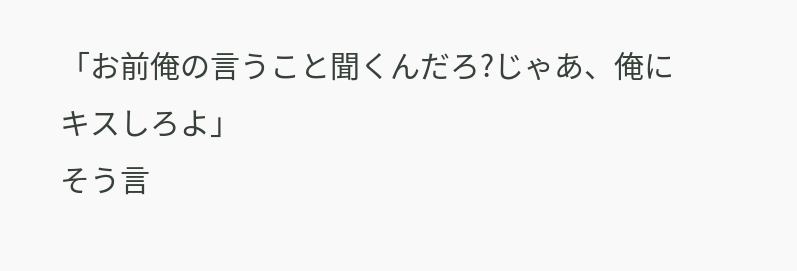「お前俺の言うこと聞くんだろ?じゃあ、俺にキスしろよ」
そう言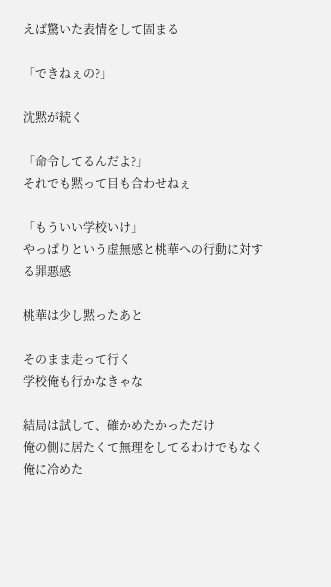えば驚いた表情をして固まる

「できねぇの?」

沈黙が続く

「命令してるんだよ?」
それでも黙って目も合わせねぇ

「もういい学校いけ」
やっぱりという虚無感と桃華への行動に対する罪悪感

桃華は少し黙ったあと

そのまま走って行く
学校俺も行かなきゃな

結局は試して、確かめたかっただけ
俺の側に居たくて無理をしてるわけでもなく
俺に冷めた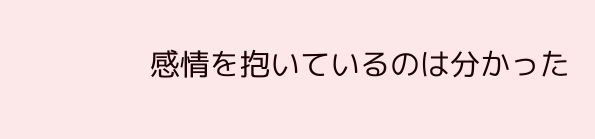感情を抱いているのは分かった